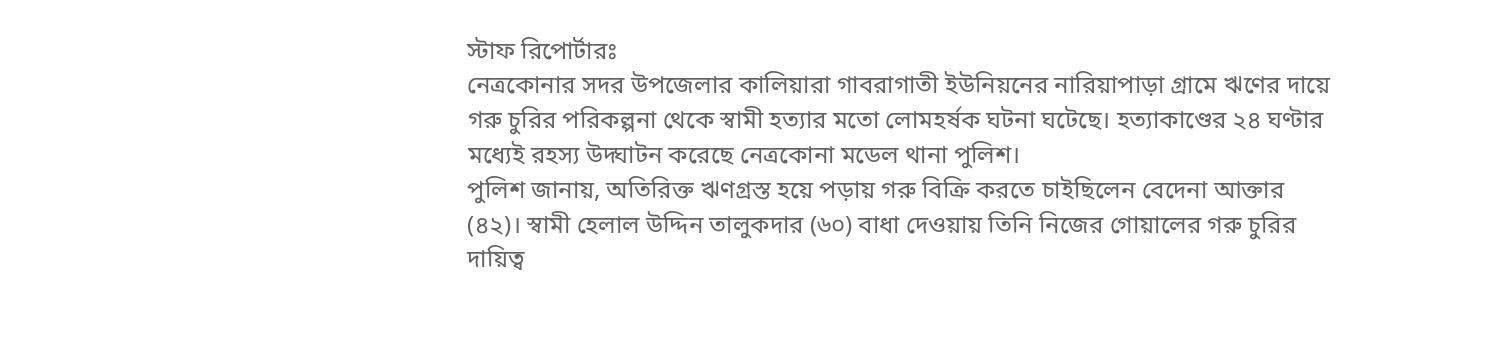স্টাফ রিপোর্টারঃ
নেত্রকোনার সদর উপজেলার কালিয়ারা গাবরাগাতী ইউনিয়নের নারিয়াপাড়া গ্রামে ঋণের দায়ে গরু চুরির পরিকল্পনা থেকে স্বামী হত্যার মতো লোমহর্ষক ঘটনা ঘটেছে। হত্যাকাণ্ডের ২৪ ঘণ্টার মধ্যেই রহস্য উদ্ঘাটন করেছে নেত্রকোনা মডেল থানা পুলিশ।
পুলিশ জানায়, অতিরিক্ত ঋণগ্রস্ত হয়ে পড়ায় গরু বিক্রি করতে চাইছিলেন বেদেনা আক্তার (৪২)। স্বামী হেলাল উদ্দিন তালুকদার (৬০) বাধা দেওয়ায় তিনি নিজের গোয়ালের গরু চুরির দায়িত্ব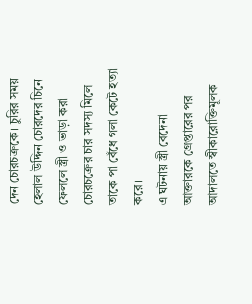দেন চোরচক্রকে। চুরির সময় হেলাল উদ্দিন চোরদের চিনে ফেললে স্ত্রী ও ভাড়া করা চোরচক্রের চার সদস্য মিলে তাকে পা বেঁধে গলা কেটে হত্যা করে।
এ ঘটনায় স্ত্রী বেদেনা আক্তারকে গ্রেপ্তারের পর আদালতে স্বীকারোক্তিমূলক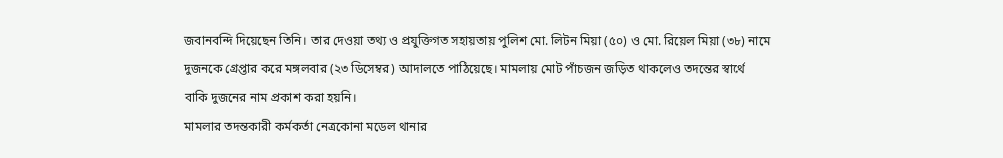জবানবন্দি দিয়েছেন তিনি। তার দেওয়া তথ্য ও প্রযুক্তিগত সহায়তায় পুলিশ মো. লিটন মিয়া (৫০) ও মো. রিয়েল মিয়া (৩৮) নামে দুজনকে গ্রেপ্তার করে মঙ্গলবার (২৩ ডিসেম্বর) আদালতে পাঠিয়েছে। মামলায় মোট পাঁচজন জড়িত থাকলেও তদন্তের স্বার্থে বাকি দুজনের নাম প্রকাশ করা হয়নি।
মামলার তদন্তকারী কর্মকর্তা নেত্রকোনা মডেল থানার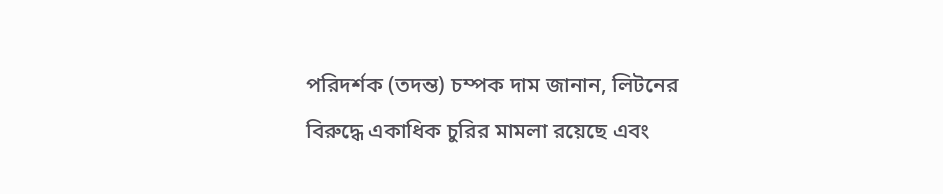পরিদর্শক (তদন্ত) চম্পক দাম জানান, লিটনের বিরুদ্ধে একাধিক চুরির মামলা রয়েছে এবং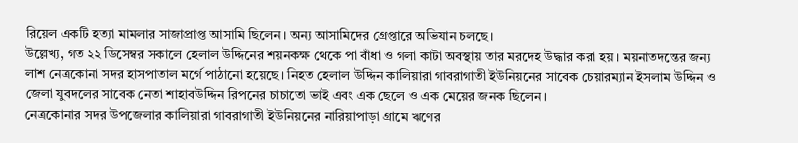রিয়েল একটি হত্যা মামলার সাজাপ্রাপ্ত আসামি ছিলেন। অন্য আসামিদের গ্রেপ্তারে অভিযান চলছে।
উল্লেখ্য, গত ২২ ডিসেম্বর সকালে হেলাল উদ্দিনের শয়নকক্ষ থেকে পা বাঁধা ও গলা কাটা অবস্থায় তার মরদেহ উদ্ধার করা হয়। ময়নাতদন্তের জন্য লাশ নেত্রকোনা সদর হাসপাতাল মর্গে পাঠানো হয়েছে। নিহত হেলাল উদ্দিন কালিয়ারা গাবরাগাতী ইউনিয়নের সাবেক চেয়ারম্যান ইসলাম উদ্দিন ও জেলা যুবদলের সাবেক নেতা শাহাবউদ্দিন রিপনের চাচাতো ভাই এবং এক ছেলে ও এক মেয়ের জনক ছিলেন।
নেত্রকোনার সদর উপজেলার কালিয়ারা গাবরাগাতী ইউনিয়নের নারিয়াপাড়া গ্রামে ঋণের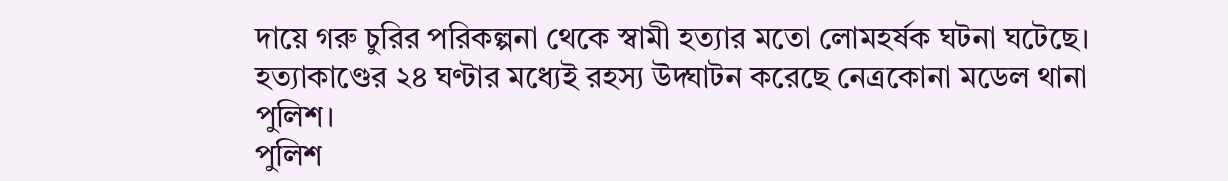দায়ে গরু চুরির পরিকল্পনা থেকে স্বামী হত্যার মতো লোমহর্ষক ঘটনা ঘটেছে। হত্যাকাণ্ডের ২৪ ঘণ্টার মধ্যেই রহস্য উদ্ঘাটন করেছে নেত্রকোনা মডেল থানা পুলিশ।
পুলিশ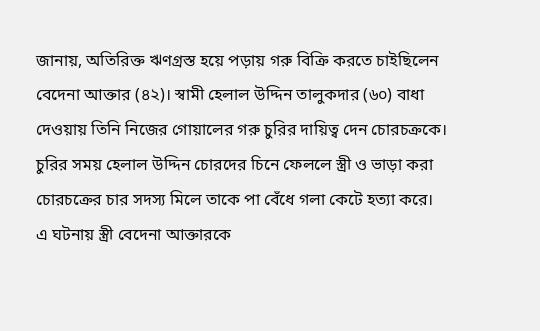জানায়, অতিরিক্ত ঋণগ্রস্ত হয়ে পড়ায় গরু বিক্রি করতে চাইছিলেন বেদেনা আক্তার (৪২)। স্বামী হেলাল উদ্দিন তালুকদার (৬০) বাধা দেওয়ায় তিনি নিজের গোয়ালের গরু চুরির দায়িত্ব দেন চোরচক্রকে। চুরির সময় হেলাল উদ্দিন চোরদের চিনে ফেললে স্ত্রী ও ভাড়া করা চোরচক্রের চার সদস্য মিলে তাকে পা বেঁধে গলা কেটে হত্যা করে।
এ ঘটনায় স্ত্রী বেদেনা আক্তারকে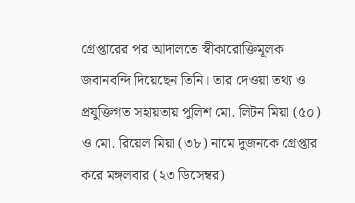গ্রেপ্তারের পর আদালতে স্বীকারোক্তিমূলক জবানবন্দি দিয়েছেন তিনি। তার দেওয়া তথ্য ও প্রযুক্তিগত সহায়তায় পুলিশ মো. লিটন মিয়া (৫০) ও মো. রিয়েল মিয়া (৩৮) নামে দুজনকে গ্রেপ্তার করে মঙ্গলবার (২৩ ডিসেম্বর)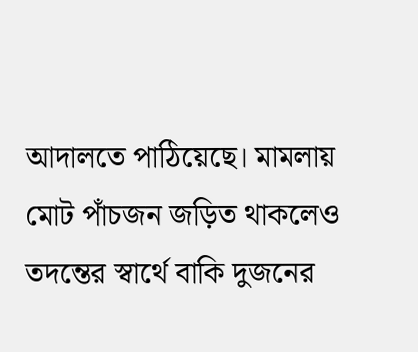আদালতে পাঠিয়েছে। মামলায় মোট পাঁচজন জড়িত থাকলেও তদন্তের স্বার্থে বাকি দুজনের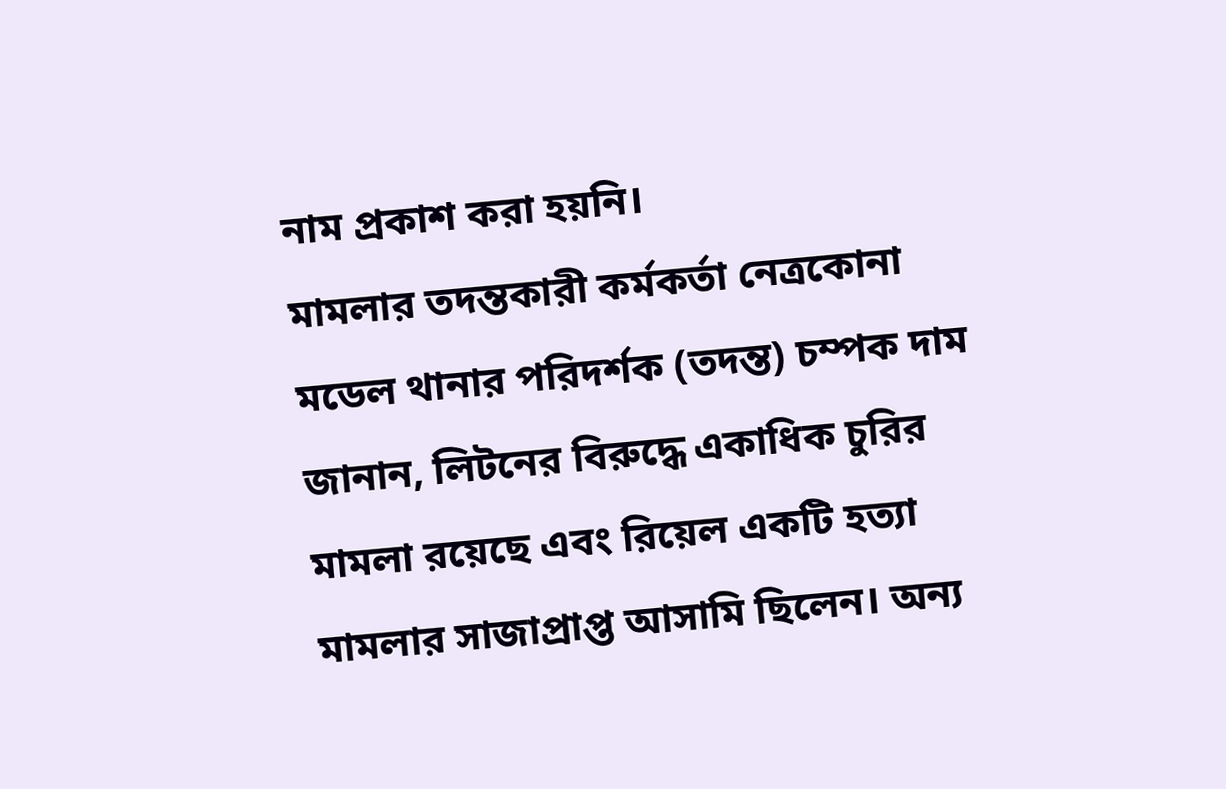নাম প্রকাশ করা হয়নি।
মামলার তদন্তকারী কর্মকর্তা নেত্রকোনা মডেল থানার পরিদর্শক (তদন্ত) চম্পক দাম জানান, লিটনের বিরুদ্ধে একাধিক চুরির মামলা রয়েছে এবং রিয়েল একটি হত্যা মামলার সাজাপ্রাপ্ত আসামি ছিলেন। অন্য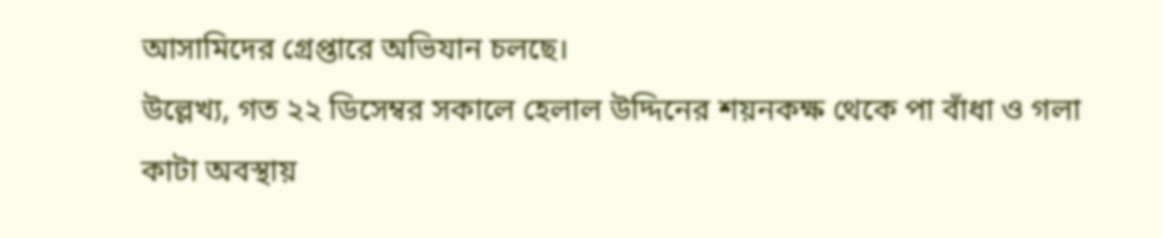আসামিদের গ্রেপ্তারে অভিযান চলছে।
উল্লেখ্য, গত ২২ ডিসেম্বর সকালে হেলাল উদ্দিনের শয়নকক্ষ থেকে পা বাঁধা ও গলা কাটা অবস্থায়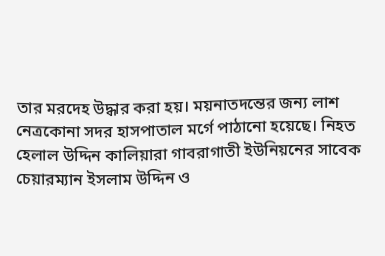তার মরদেহ উদ্ধার করা হয়। ময়নাতদন্তের জন্য লাশ নেত্রকোনা সদর হাসপাতাল মর্গে পাঠানো হয়েছে। নিহত হেলাল উদ্দিন কালিয়ারা গাবরাগাতী ইউনিয়নের সাবেক চেয়ারম্যান ইসলাম উদ্দিন ও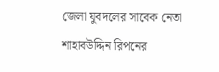জেলা যুবদলের সাবেক নেতা শাহাবউদ্দিন রিপনের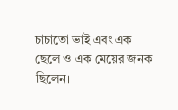চাচাতো ভাই এবং এক ছেলে ও এক মেয়ের জনক ছিলেন।